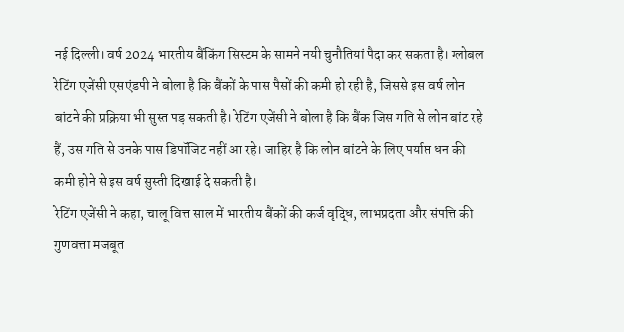नई दिल्ली। वर्ष 2024 भारतीय बैंकिंग सिस्टम के सामने नयी चुनौतियां पैदा कर सकता है। ग्लोबल रेटिंग एजेंसी एसएंडपी ने बोला है कि बैंकों के पास पैसों की कमी हो रही है, जिससे इस वर्ष लोन बांटने की प्रक्रिया भी सुस्त पड़ सकती है। रेटिंग एजेंसी ने बोला है कि बैंक जिस गति से लोन बांट रहे हैं, उस गति से उनके पास डिपॉजिट नहीं आ रहे। जाहिर है कि लोन बांटने के लिए पर्याप्त धन की कमी होने से इस वर्ष सुस्ती दिखाई दे सकती है।
रेटिंग एजेंसी ने कहा, चालू वित्त साल में भारतीय बैंकों की कर्ज वृद्धि, लाभप्रदता और संपत्ति की गुणवत्ता मजबूत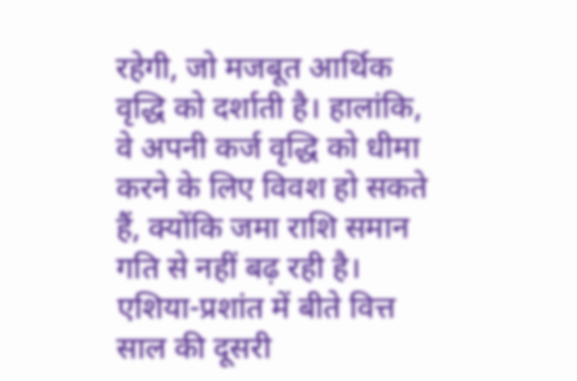रहेगी, जो मजबूत आर्थिक वृद्धि को दर्शाती है। हालांकि, वे अपनी कर्ज वृद्धि को धीमा करने के लिए विवश हो सकते हैं, क्योंकि जमा राशि समान गति से नहीं बढ़ रही है। एशिया-प्रशांत में बीते वित्त साल की दूसरी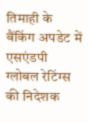तिमाही के बैंकिंग अपडेट में एसएंडपी ग्लोबल रेटिंग्स की निदेशक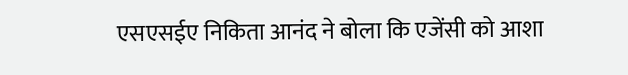एसएसईए निकिता आनंद ने बोला कि एजेंसी को आशा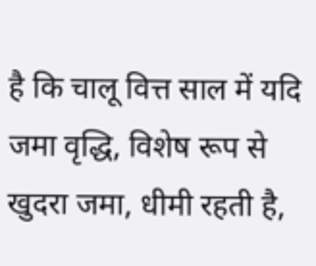है कि चालू वित्त साल में यदि जमा वृद्धि, विशेष रूप से खुदरा जमा, धीमी रहती है,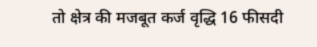तो क्षेत्र की मजबूत कर्ज वृद्धि 16 फीसदी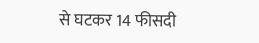से घटकर 14 फीसदी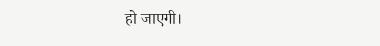हो जाएगी।